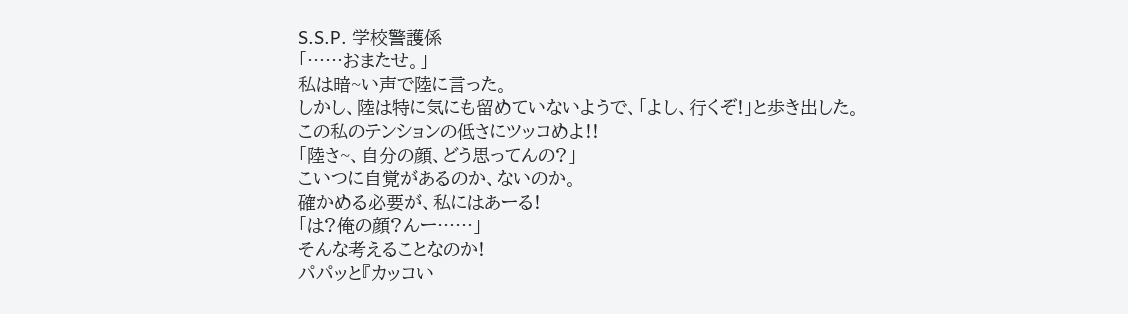S.S.P. 学校警護係
「……おまたせ。」
私は暗~い声で陸に言った。
しかし、陸は特に気にも留めていないようで、「よし、行くぞ!」と歩き出した。
この私のテンションの低さにツッコめよ!!
「陸さ~、自分の顔、どう思ってんの?」
こいつに自覚があるのか、ないのか。
確かめる必要が、私にはあーる!
「は?俺の顔?んー……」
そんな考えることなのか!
パパッと『カッコい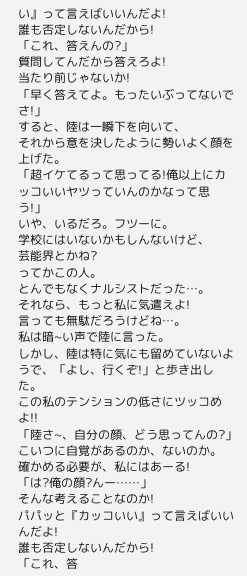い』って言えばいいんだよ!
誰も否定しないんだから!
「これ、答えんの?」
質問してんだから答えろよ!
当たり前じゃないか!
「早く答えてよ。もったいぶってないでさ!」
すると、陸は一瞬下を向いて、
それから意を決したように勢いよく顔を上げた。
「超イケてるって思ってる!俺以上にカッコいいヤツっていんのかなって思う!」
いや、いるだろ。フツーに。
学校にはいないかもしんないけど、
芸能界とかね?
ってかこの人。
とんでもなくナルシストだった…。
それなら、もっと私に気遣えよ!
言っても無駄だろうけどね…。
私は暗~い声で陸に言った。
しかし、陸は特に気にも留めていないようで、「よし、行くぞ!」と歩き出した。
この私のテンションの低さにツッコめよ!!
「陸さ~、自分の顔、どう思ってんの?」
こいつに自覚があるのか、ないのか。
確かめる必要が、私にはあーる!
「は?俺の顔?んー……」
そんな考えることなのか!
パパッと『カッコいい』って言えばいいんだよ!
誰も否定しないんだから!
「これ、答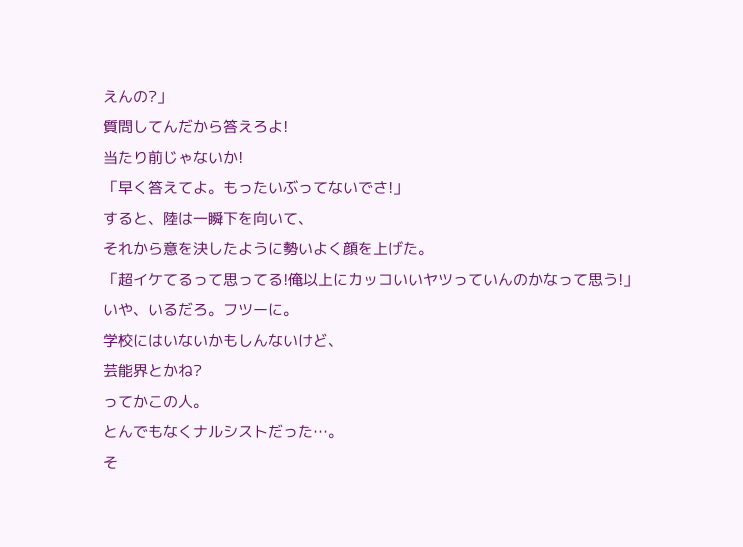えんの?」
質問してんだから答えろよ!
当たり前じゃないか!
「早く答えてよ。もったいぶってないでさ!」
すると、陸は一瞬下を向いて、
それから意を決したように勢いよく顔を上げた。
「超イケてるって思ってる!俺以上にカッコいいヤツっていんのかなって思う!」
いや、いるだろ。フツーに。
学校にはいないかもしんないけど、
芸能界とかね?
ってかこの人。
とんでもなくナルシストだった…。
そ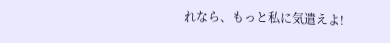れなら、もっと私に気遣えよ!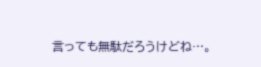言っても無駄だろうけどね…。